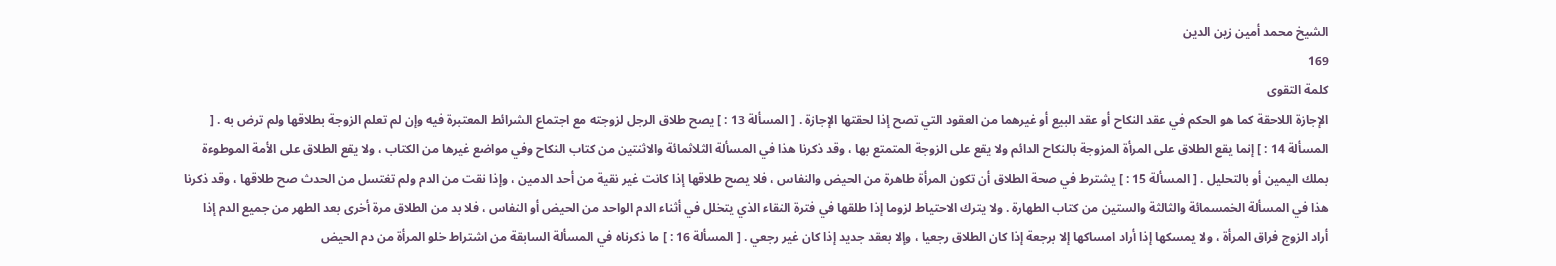الشيخ محمد أمين زين الدين
169
كلمة التقوى
الإجازة اللاحقة كما هو الحكم في عقد النكاح أو عقد البيع أو غيرهما من العقود التي تصح إذا لحقتها الإجازة . [ المسألة 13 : ] يصح طلاق الرجل لزوجته مع اجتماع الشرائط المعتبرة فيه وإن لم تعلم الزوجة بطلاقها ولم ترض به . [ المسألة 14 : ] إنما يقع الطلاق على المرأة المزوجة بالنكاح الدائم ولا يقع على الزوجة المتمتع بها ، وقد ذكرنا هذا في المسألة الثلاثمائة والاثنتين من كتاب النكاح وفي مواضع غيرها من الكتاب ، ولا يقع الطلاق على الأمة الموطوءة بملك اليمين أو بالتحليل . [ المسألة 15 : ] يشترط في صحة الطلاق أن تكون المرأة طاهرة من الحيض والنفاس ، فلا يصح طلاقها إذا كانت غير نقية من أحد الدمين ، وإذا نقت من الدم ولم تغتسل من الحدث صح طلاقها ، وقد ذكرنا هذا في المسألة الخمسمائة والثالثة والستين من كتاب الطهارة . ولا يترك الاحتياط لزوما إذا طلقها في فترة النقاء الذي يتخلل في أثناء الدم الواحد من الحيض أو النفاس ، فلا بد من الطلاق مرة أخرى بعد الطهر من جميع الدم إذا أراد الزوج فراق المرأة ، ولا يمسكها إذا أراد امساكها إلا برجعة إذا كان الطلاق رجعيا ، وإلا بعقد جديد إذا كان غير رجعي . [ المسألة 16 : ] ما ذكرناه في المسألة السابقة من اشتراط خلو المرأة من دم الحيض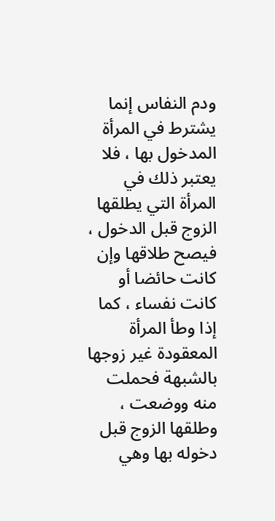ودم النفاس إنما يشترط في المرأة المدخول بها ، فلا يعتبر ذلك في المرأة التي يطلقها الزوج قبل الدخول ، فيصح طلاقها وإن كانت حائضا أو كانت نفساء ، كما إذا وطأ المرأة المعقودة غير زوجها بالشبهة فحملت منه ووضعت ، وطلقها الزوج قبل دخوله بها وهي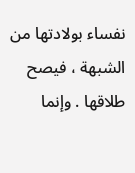نفساء بولادتها من الشبهة ، فيصح طلاقها . وإنما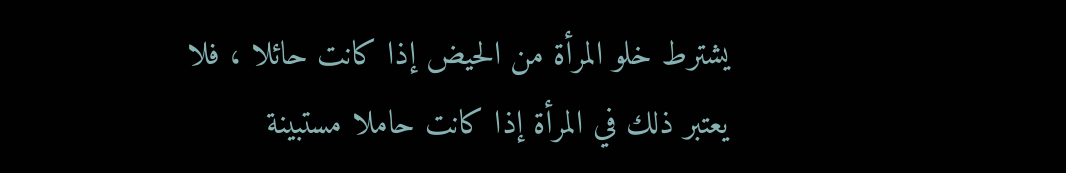يشترط خلو المرأة من الحيض إذا كانت حائلا ، فلا يعتبر ذلك في المرأة إذا كانت حاملا مستبينة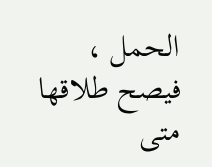الحمل ، فيصح طلاقها متى